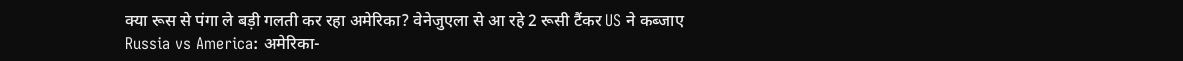क्या रूस से पंगा ले बड़ी गलती कर रहा अमेरिका? वेनेजुएला से आ रहे 2 रूसी टैंकर US ने कब्जाए
Russia vs America: अमेरिका-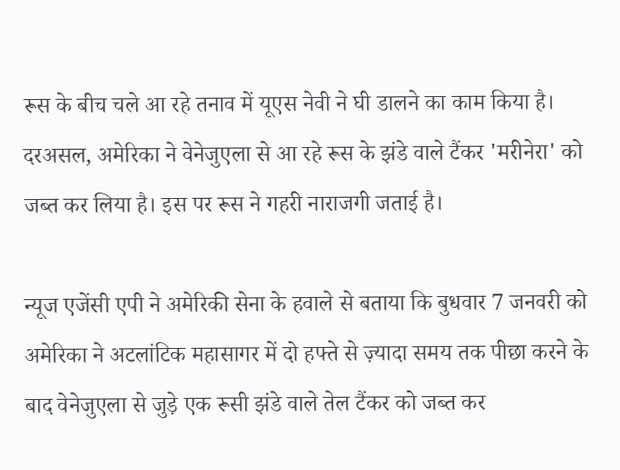रूस के बीच चले आ रहे तनाव में यूएस नेवी ने घी डालने का काम किया है। दरअसल, अमेरिका ने वेनेजुएला से आ रहे रूस के झंडे वाले टैंकर 'मरीनेरा' को जब्त कर लिया है। इस पर रूस ने गहरी नाराजगी जताई है।

न्यूज एजेंसी एपी ने अमेरिकी सेना के हवाले से बताया कि बुधवार 7 जनवरी को अमेरिका ने अटलांटिक महासागर में दो हफ्ते से ज़्यादा समय तक पीछा करने के बाद वेनेजुएला से जुड़े एक रूसी झंडे वाले तेल टैंकर को जब्त कर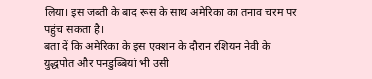लिया। इस जब्ती के बाद रूस के साथ अमेरिका का तनाव चरम पर पहुंच सकता है।
बता दें कि अमेरिका के इस एक्शन के दौरान रशियन नेवी के युद्धपोत और पनडुब्बियां भी उसी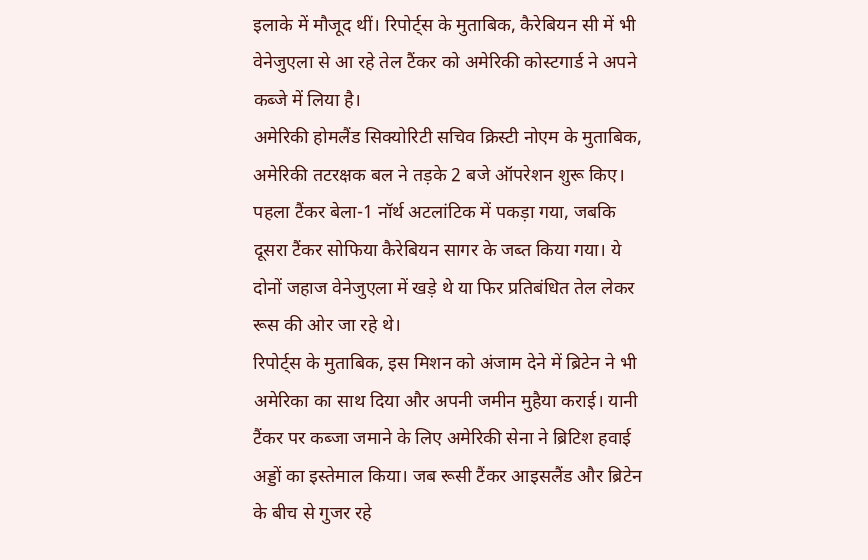इलाके में मौजूद थीं। रिपोर्ट्स के मुताबिक, कैरेबियन सी में भी वेनेजुएला से आ रहे तेल टैंकर को अमेरिकी कोस्टगार्ड ने अपने कब्जे में लिया है।
अमेरिकी होमलैंड सिक्योरिटी सचिव क्रिस्टी नोएम के मुताबिक, अमेरिकी तटरक्षक बल ने तड़के 2 बजे ऑपरेशन शुरू किए। पहला टैंकर बेला-1 नॉर्थ अटलांटिक में पकड़ा गया, जबकि दूसरा टैंकर सोफिया कैरेबियन सागर के जब्त किया गया। ये दोनों जहाज वेनेजुएला में खड़े थे या फिर प्रतिबंधित तेल लेकर रूस की ओर जा रहे थे।
रिपोर्ट्स के मुताबिक, इस मिशन को अंजाम देने में ब्रिटेन ने भी अमेरिका का साथ दिया और अपनी जमीन मुहैया कराई। यानी टैंकर पर कब्जा जमाने के लिए अमेरिकी सेना ने ब्रिटिश हवाई अड्डों का इस्तेमाल किया। जब रूसी टैंकर आइसलैंड और ब्रिटेन के बीच से गुजर रहे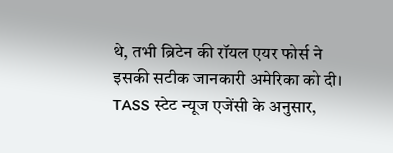थे, तभी ब्रिटेन की रॉयल एयर फोर्स ने इसकी सटीक जानकारी अमेरिका को दी।
TASS स्टेट न्यूज एजेंसी के अनुसार,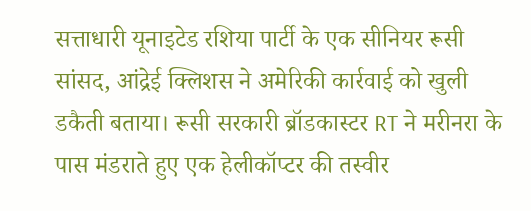सत्ताधारी यूनाइटेड रशिया पार्टी के एक सीनियर रूसी सांसद, आंद्रेई क्लिशस ने अमेरिकी कार्रवाई को खुली डकैती बताया। रूसी सरकारी ब्रॉडकास्टर RT ने मरीनरा के पास मंडराते हुए एक हेलीकॉप्टर की तस्वीर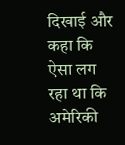दिखाई और कहा कि ऐसा लग रहा था कि अमेरिकी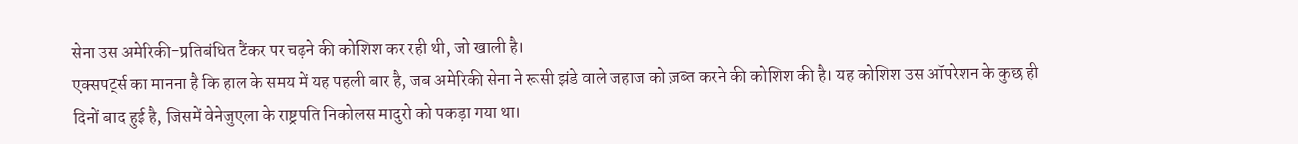सेना उस अमेरिकी-प्रतिबंधित टैंकर पर चढ़ने की कोशिश कर रही थी, जो खाली है।
एक्सपर्ट्स का मानना है कि हाल के समय में यह पहली बार है, जब अमेरिकी सेना ने रूसी झंडे वाले जहाज को ज़ब्त करने की कोशिश की है। यह कोशिश उस ऑपरेशन के कुछ ही दिनों बाद हुई है, जिसमें वेनेजुएला के राष्ट्रपति निकोलस मादुरो को पकड़ा गया था।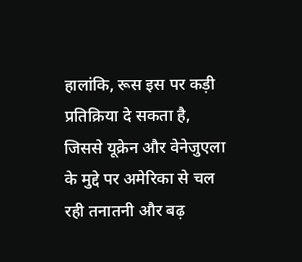हालांकि, रूस इस पर कड़ी प्रतिक्रिया दे सकता है, जिससे यूक्रेन और वेनेजुएला के मुद्दे पर अमेरिका से चल रही तनातनी और बढ़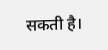सकती है।